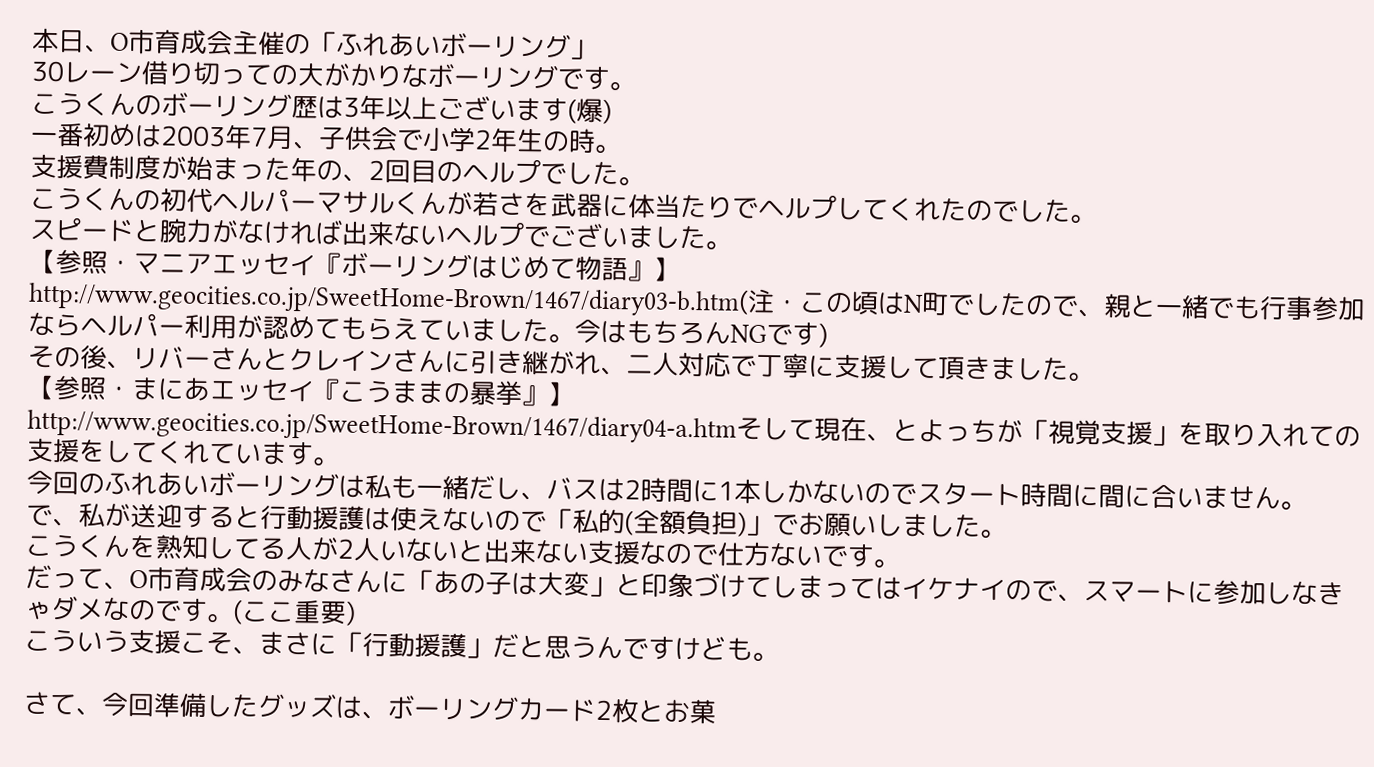本日、O市育成会主催の「ふれあいボーリング」
30レーン借り切っての大がかりなボーリングです。
こうくんのボーリング歴は3年以上ございます(爆)
一番初めは2003年7月、子供会で小学2年生の時。
支援費制度が始まった年の、2回目のヘルプでした。
こうくんの初代ヘルパーマサルくんが若さを武器に体当たりでヘルプしてくれたのでした。
スピードと腕力がなければ出来ないヘルプでございました。
【参照・マニアエッセイ『ボーリングはじめて物語』】
http://www.geocities.co.jp/SweetHome-Brown/1467/diary03-b.htm(注・この頃はN町でしたので、親と一緒でも行事参加ならヘルパー利用が認めてもらえていました。今はもちろんNGです)
その後、リバーさんとクレインさんに引き継がれ、二人対応で丁寧に支援して頂きました。
【参照・まにあエッセイ『こうままの暴挙』】
http://www.geocities.co.jp/SweetHome-Brown/1467/diary04-a.htmそして現在、とよっちが「視覚支援」を取り入れての支援をしてくれています。
今回のふれあいボーリングは私も一緒だし、バスは2時間に1本しかないのでスタート時間に間に合いません。
で、私が送迎すると行動援護は使えないので「私的(全額負担)」でお願いしました。
こうくんを熟知してる人が2人いないと出来ない支援なので仕方ないです。
だって、O市育成会のみなさんに「あの子は大変」と印象づけてしまってはイケナイので、スマートに参加しなきゃダメなのです。(ここ重要)
こういう支援こそ、まさに「行動援護」だと思うんですけども。

さて、今回準備したグッズは、ボーリングカード2枚とお菓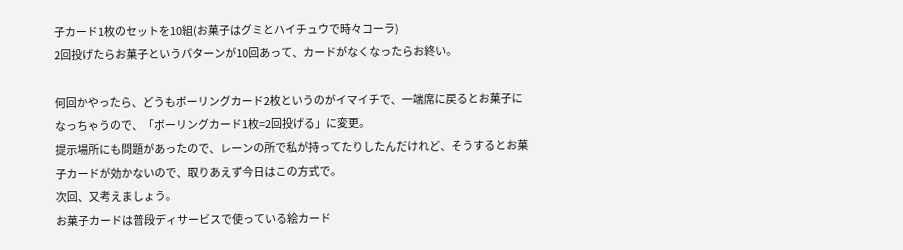子カード1枚のセットを10組(お菓子はグミとハイチュウで時々コーラ)
2回投げたらお菓子というパターンが10回あって、カードがなくなったらお終い。

何回かやったら、どうもボーリングカード2枚というのがイマイチで、一端席に戻るとお菓子になっちゃうので、「ボーリングカード1枚=2回投げる」に変更。
提示場所にも問題があったので、レーンの所で私が持ってたりしたんだけれど、そうするとお菓子カードが効かないので、取りあえず今日はこの方式で。
次回、又考えましょう。
お菓子カードは普段ディサービスで使っている絵カード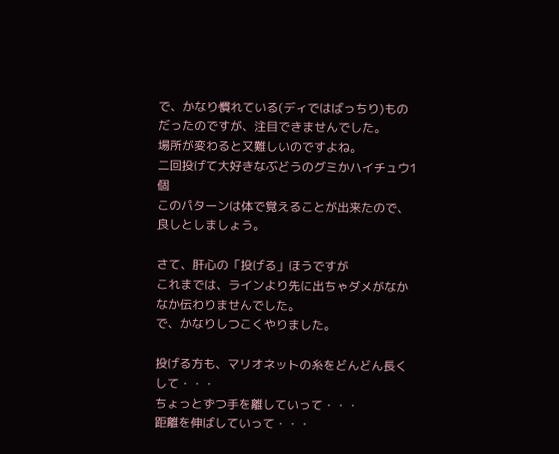で、かなり慣れている(ディではばっちり)ものだったのですが、注目できませんでした。
場所が変わると又難しいのですよね。
二回投げて大好きなぶどうのグミかハイチュウ1個
このパターンは体で覚えることが出来たので、良しとしましょう。

さて、肝心の「投げる」ほうですが
これまでは、ラインより先に出ちゃダメがなかなか伝わりませんでした。
で、かなりしつこくやりました。

投げる方も、マリオネットの糸をどんどん長くして・・・
ちょっとずつ手を離していって・・・
距離を伸ばしていって・・・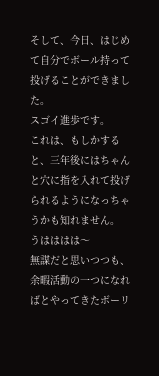そして、今日、はじめて自分でボール持って投げることができました。
スゴイ進歩です。
これは、もしかすると、三年後にはちゃんと穴に指を入れて投げられるようになっちゃうかも知れません。
うはははは〜
無謀だと思いつつも、余暇活動の一つになればとやってきたボーリ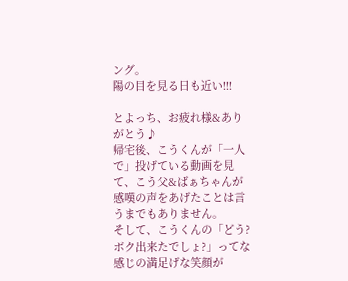ング。
陽の目を見る日も近い!!!

とよっち、お疲れ様&ありがとう♪
帰宅後、こうくんが「一人で」投げている動画を見て、こう父&ばぁちゃんが感嘆の声をあげたことは言うまでもありません。
そして、こうくんの「どう?ボク出来たでしょ?」ってな感じの満足げな笑顔が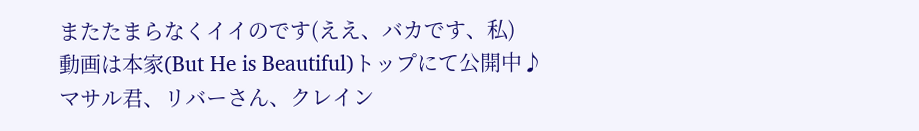またたまらなくイイのです(ええ、バカです、私)
動画は本家(But He is Beautiful)トップにて公開中♪
マサル君、リバーさん、クレイン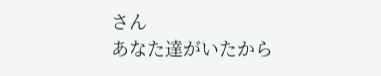さん
あなた達がいたから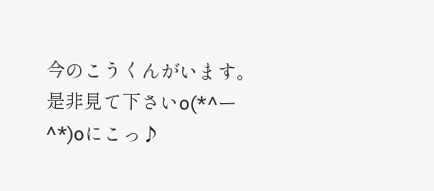今のこうくんがいます。
是非見て下さいo(*^ー ^*)oにこっ♪